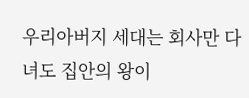우리아버지 세대는 회사만 다녀도 집안의 왕이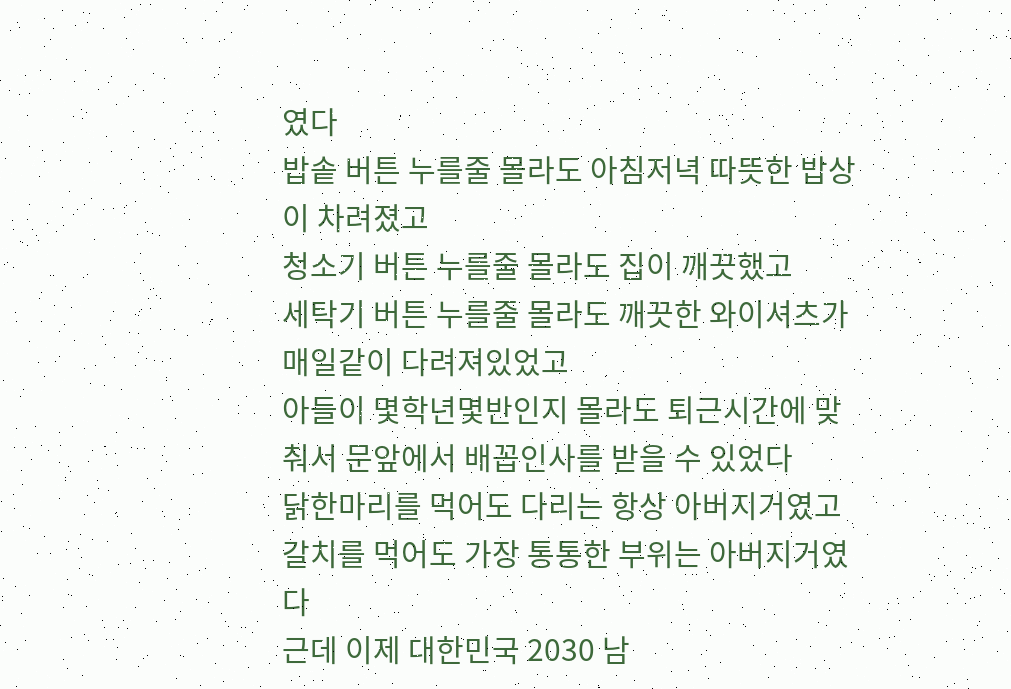였다
밥솥 버튼 누를줄 몰라도 아침저녁 따뜻한 밥상이 차려졌고
청소기 버튼 누를줄 몰라도 집이 깨끗했고
세탁기 버튼 누를줄 몰라도 깨끗한 와이셔츠가 매일같이 다려져있었고
아들이 몇학년몇반인지 몰라도 퇴근시간에 맞춰서 문앞에서 배꼽인사를 받을 수 있었다
닭한마리를 먹어도 다리는 항상 아버지거였고
갈치를 먹어도 가장 통통한 부위는 아버지거였다
근데 이제 대한민국 2030 남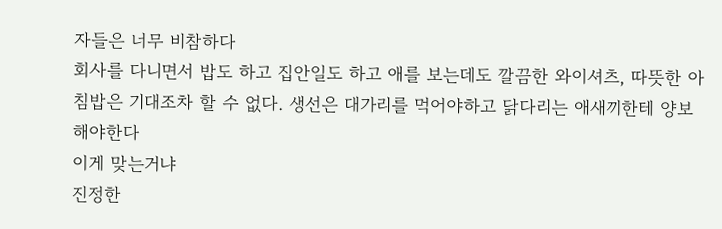자들은 너무 비참하다
회사를 다니면서 밥도 하고 집안일도 하고 애를 보는데도 깔끔한 와이셔츠, 따뜻한 아침밥은 기대조차 할 수 없다. 생선은 대가리를 먹어야하고 닭다리는 애새끼한테 양보해야한다
이게 맞는거냐
진정한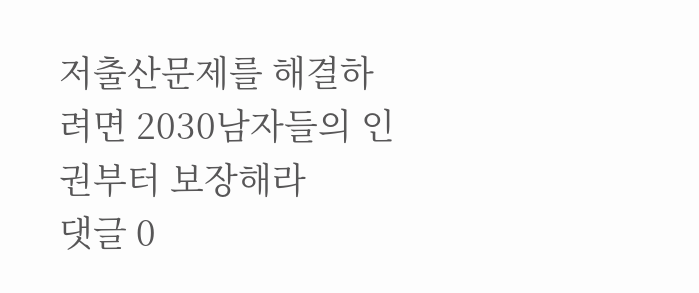저출산문제를 해결하려면 2030남자들의 인권부터 보장해라
댓글 0